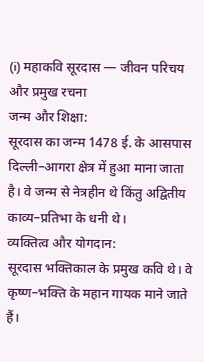(i) महाकवि सूरदास — जीवन परिचय और प्रमुख रचना
जन्म और शिक्षा:
सूरदास का जन्म 1478 ई. के आसपास दिल्ली–आगरा क्षेत्र में हुआ माना जाता है। वे जन्म से नेत्रहीन थे किंतु अद्वितीय काव्य–प्रतिभा के धनी थे।
व्यक्तित्व और योगदान:
सूरदास भक्तिकाल के प्रमुख कवि थे। वे कृष्ण–भक्ति के महान गायक माने जाते हैं।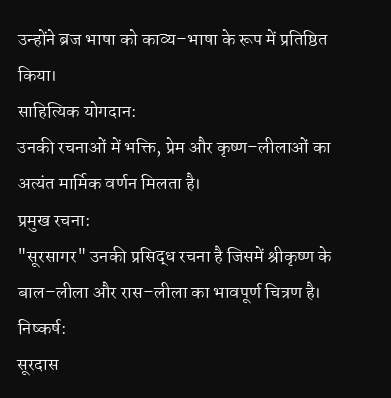उन्होंने ब्रज भाषा को काव्य–भाषा के रूप में प्रतिष्ठित किया।
साहित्यिक योगदान:
उनकी रचनाओं में भक्ति, प्रेम और कृष्ण–लीलाओं का अत्यंत मार्मिक वर्णन मिलता है।
प्रमुख रचना:
"सूरसागर" उनकी प्रसिद्ध रचना है जिसमें श्रीकृष्ण के बाल–लीला और रास–लीला का भावपूर्ण चित्रण है।
निष्कर्ष:
सूरदास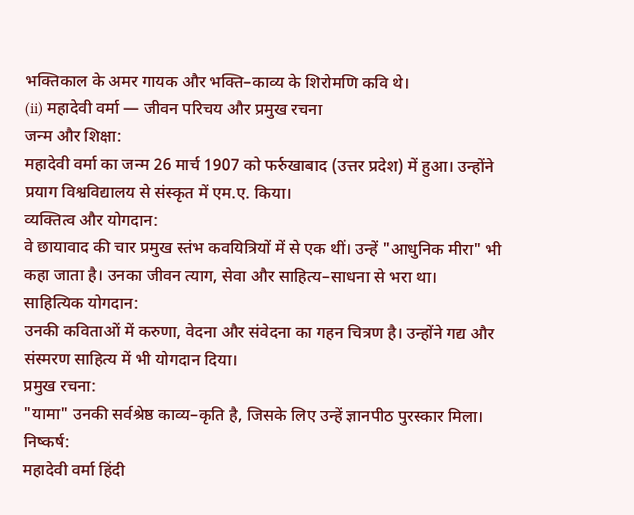भक्तिकाल के अमर गायक और भक्ति–काव्य के शिरोमणि कवि थे।
(ii) महादेवी वर्मा — जीवन परिचय और प्रमुख रचना
जन्म और शिक्षा:
महादेवी वर्मा का जन्म 26 मार्च 1907 को फर्रुखाबाद (उत्तर प्रदेश) में हुआ। उन्होंने प्रयाग विश्वविद्यालय से संस्कृत में एम.ए. किया।
व्यक्तित्व और योगदान:
वे छायावाद की चार प्रमुख स्तंभ कवयित्रियों में से एक थीं। उन्हें "आधुनिक मीरा" भी कहा जाता है। उनका जीवन त्याग, सेवा और साहित्य–साधना से भरा था।
साहित्यिक योगदान:
उनकी कविताओं में करुणा, वेदना और संवेदना का गहन चित्रण है। उन्होंने गद्य और संस्मरण साहित्य में भी योगदान दिया।
प्रमुख रचना:
"यामा" उनकी सर्वश्रेष्ठ काव्य–कृति है, जिसके लिए उन्हें ज्ञानपीठ पुरस्कार मिला।
निष्कर्ष:
महादेवी वर्मा हिंदी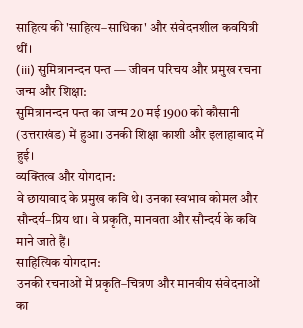साहित्य की 'साहित्य–साधिका' और संवेदनशील कवयित्री थीं।
(iii) सुमित्रानन्दन पन्त — जीवन परिचय और प्रमुख रचना
जन्म और शिक्षा:
सुमित्रानन्दन पन्त का जन्म 20 मई 1900 को कौसानी (उत्तराखंड) में हुआ। उनकी शिक्षा काशी और इलाहाबाद में हुई।
व्यक्तित्व और योगदान:
वे छायावाद के प्रमुख कवि थे। उनका स्वभाव कोमल और सौन्दर्य–प्रिय था। वे प्रकृति, मानवता और सौन्दर्य के कवि माने जाते हैं।
साहित्यिक योगदान:
उनकी रचनाओं में प्रकृति–चित्रण और मानवीय संवेदनाओं का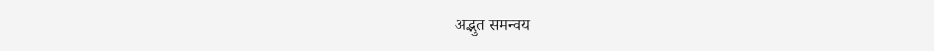अद्भुत समन्वय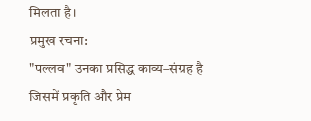मिलता है।
प्रमुख रचना:
"पल्लव" उनका प्रसिद्ध काव्य–संग्रह है जिसमें प्रकृति और प्रेम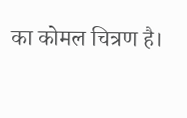का कोमल चित्रण है।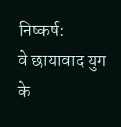निष्कर्ष:
वे छायावाद युग के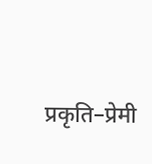प्रकृति–प्रेमी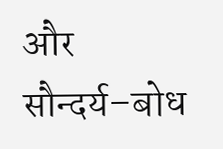और सौन्दर्य–बोध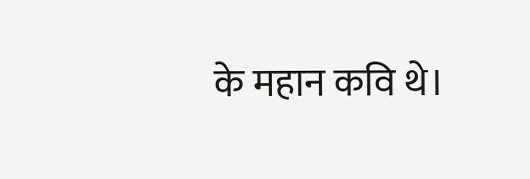के महान कवि थे।